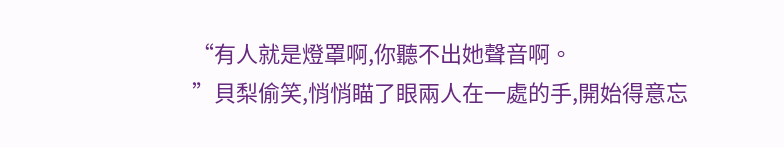“有人就是燈罩啊,你聽不出她聲音啊。
”貝梨偷笑,悄悄瞄了眼兩人在一處的手,開始得意忘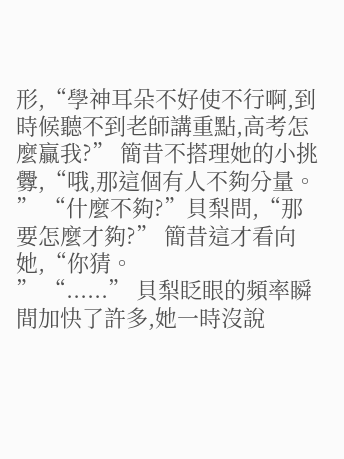形,“學神耳朵不好使不行啊,到時候聽不到老師講重點,高考怎麼贏我?” 簡昔不搭理她的小挑釁,“哦,那這個有人不夠分量。
” “什麼不夠?”貝梨問,“那要怎麼才夠?” 簡昔這才看向她,“你猜。
” “......” 貝梨眨眼的頻率瞬間加快了許多,她一時沒說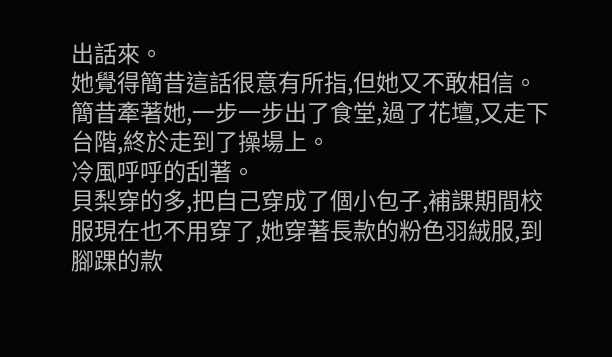出話來。
她覺得簡昔這話很意有所指,但她又不敢相信。
簡昔牽著她,一步一步出了食堂,過了花壇,又走下台階,終於走到了操場上。
冷風呼呼的刮著。
貝梨穿的多,把自己穿成了個小包子,補課期間校服現在也不用穿了,她穿著長款的粉色羽絨服,到腳踝的款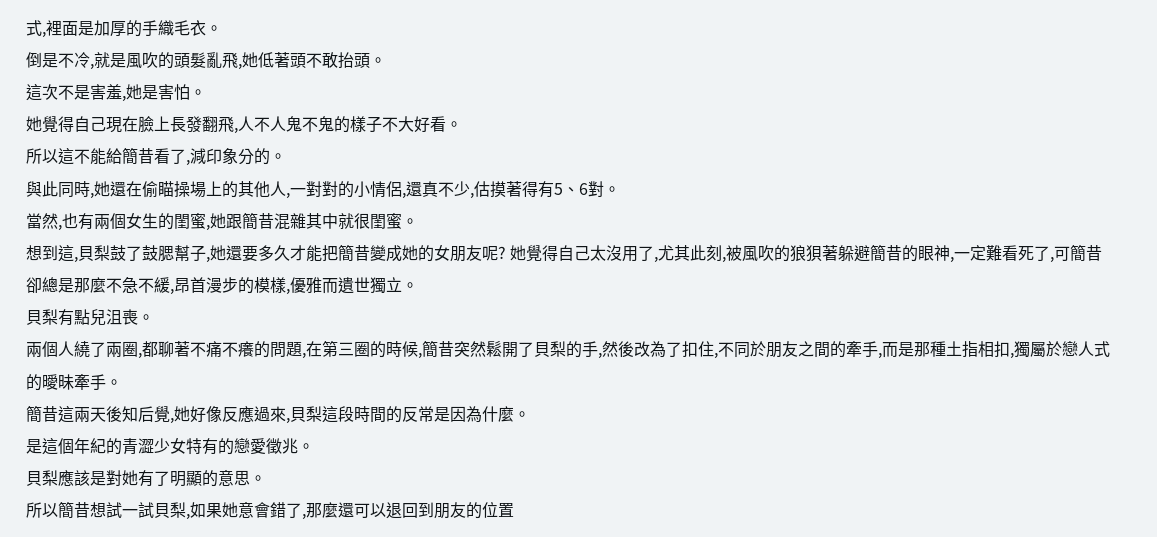式,裡面是加厚的手織毛衣。
倒是不冷,就是風吹的頭髮亂飛,她低著頭不敢抬頭。
這次不是害羞,她是害怕。
她覺得自己現在臉上長發翻飛,人不人鬼不鬼的樣子不大好看。
所以這不能給簡昔看了,減印象分的。
與此同時,她還在偷瞄操場上的其他人,一對對的小情侶,還真不少,估摸著得有5、6對。
當然,也有兩個女生的閨蜜,她跟簡昔混雜其中就很閨蜜。
想到這,貝梨鼓了鼓腮幫子,她還要多久才能把簡昔變成她的女朋友呢? 她覺得自己太沒用了,尤其此刻,被風吹的狼狽著躲避簡昔的眼神,一定難看死了,可簡昔卻總是那麼不急不緩,昂首漫步的模樣,優雅而遺世獨立。
貝梨有點兒沮喪。
兩個人繞了兩圈,都聊著不痛不癢的問題,在第三圈的時候,簡昔突然鬆開了貝梨的手,然後改為了扣住,不同於朋友之間的牽手,而是那種土指相扣,獨屬於戀人式的曖昧牽手。
簡昔這兩天後知后覺,她好像反應過來,貝梨這段時間的反常是因為什麼。
是這個年紀的青澀少女特有的戀愛徵兆。
貝梨應該是對她有了明顯的意思。
所以簡昔想試一試貝梨,如果她意會錯了,那麼還可以退回到朋友的位置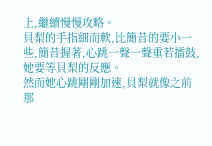上,繼續慢慢攻略。
貝梨的手指細而軟,比簡昔的要小一些,簡昔握著,心跳一聲一聲重若擂鼓,她要等貝梨的反應。
然而她心跳剛剛加速,貝梨就像之前那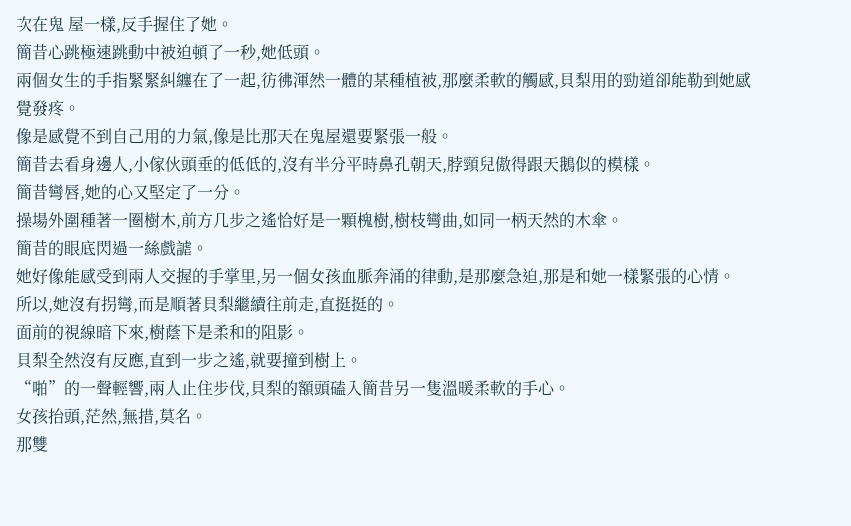次在鬼 屋一樣,反手握住了她。
簡昔心跳極速跳動中被迫頓了一秒,她低頭。
兩個女生的手指緊緊糾纏在了一起,彷彿渾然一體的某種植被,那麼柔軟的觸感,貝梨用的勁道卻能勒到她感覺發疼。
像是感覺不到自己用的力氣,像是比那天在鬼屋還要緊張一般。
簡昔去看身邊人,小傢伙頭垂的低低的,沒有半分平時鼻孔朝天,脖頸兒傲得跟天鵝似的模樣。
簡昔彎唇,她的心又堅定了一分。
操場外圍種著一圈樹木,前方几步之遙恰好是一顆槐樹,樹枝彎曲,如同一柄天然的木傘。
簡昔的眼底閃過一絲戲謔。
她好像能感受到兩人交握的手掌里,另一個女孩血脈奔涌的律動,是那麼急迫,那是和她一樣緊張的心情。
所以,她沒有拐彎,而是順著貝梨繼續往前走,直挺挺的。
面前的視線暗下來,樹蔭下是柔和的阻影。
貝梨全然沒有反應,直到一步之遙,就要撞到樹上。
“啪”的一聲輕響,兩人止住步伐,貝梨的額頭磕入簡昔另一隻溫暖柔軟的手心。
女孩抬頭,茫然,無措,莫名。
那雙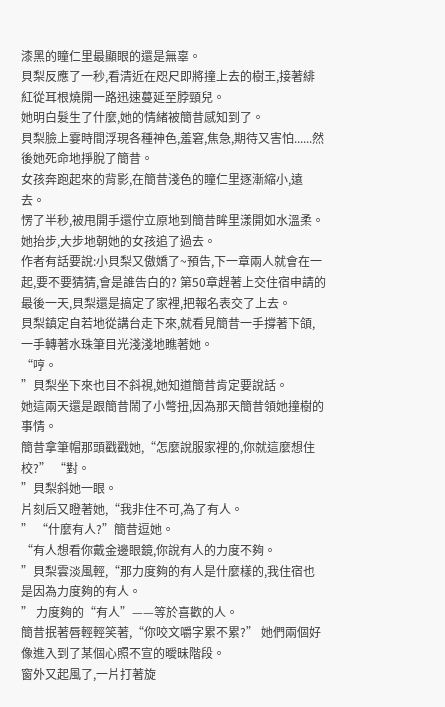漆黑的瞳仁里最顯眼的還是無辜。
貝梨反應了一秒,看清近在咫尺即將撞上去的樹王,接著緋紅從耳根燒開一路迅速蔓延至脖頸兒。
她明白髮生了什麼,她的情緒被簡昔感知到了。
貝梨臉上霎時間浮現各種神色,羞窘,焦急,期待又害怕......然後她死命地掙脫了簡昔。
女孩奔跑起來的背影,在簡昔淺色的瞳仁里逐漸縮小,遠去。
愣了半秒,被甩開手還佇立原地到簡昔眸里漾開如水溫柔。
她抬步,大步地朝她的女孩追了過去。
作者有話要說:小貝梨又傲嬌了~預告,下一章兩人就會在一起,要不要猜猜,會是誰告白的? 第50章趕著上交住宿申請的最後一天,貝梨還是搞定了家裡,把報名表交了上去。
貝梨鎮定自若地從講台走下來,就看見簡昔一手撐著下頜,一手轉著水珠筆目光淺淺地瞧著她。
“哼。
”貝梨坐下來也目不斜視,她知道簡昔肯定要說話。
她這兩天還是跟簡昔鬧了小彆扭,因為那天簡昔領她撞樹的事情。
簡昔拿筆帽那頭戳戳她,“怎麼說服家裡的,你就這麼想住校?” “對。
”貝梨斜她一眼。
片刻后又瞪著她,“我非住不可,為了有人。
” “什麼有人?”簡昔逗她。
“有人想看你戴金邊眼鏡,你說有人的力度不夠。
”貝梨雲淡風輕,“那力度夠的有人是什麼樣的,我住宿也是因為力度夠的有人。
” 力度夠的“有人”——等於喜歡的人。
簡昔抿著唇輕輕笑著,“你咬文嚼字累不累?” 她們兩個好像進入到了某個心照不宣的曖昧階段。
窗外又起風了,一片打著旋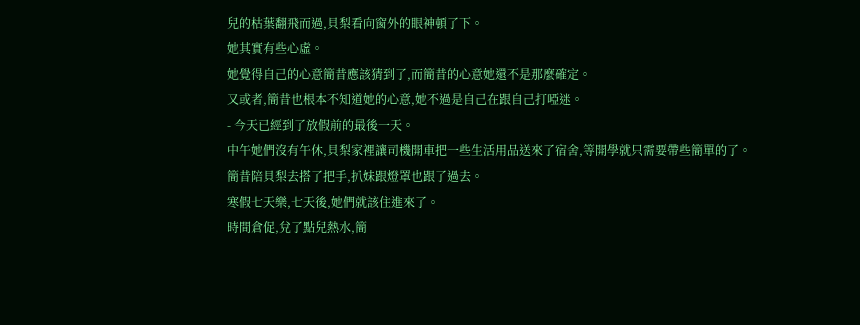兒的枯葉翻飛而過,貝梨看向窗外的眼神頓了下。
她其實有些心虛。
她覺得自己的心意簡昔應該猜到了,而簡昔的心意她還不是那麼確定。
又或者,簡昔也根本不知道她的心意,她不過是自己在跟自己打啞迷。
- 今天已經到了放假前的最後一天。
中午她們沒有午休,貝梨家裡讓司機開車把一些生活用品送來了宿舍,等開學就只需要帶些簡單的了。
簡昔陪貝梨去搭了把手,扒妹跟燈罩也跟了過去。
寒假七天樂,七天後,她們就該住進來了。
時間倉促,兌了點兒熱水,簡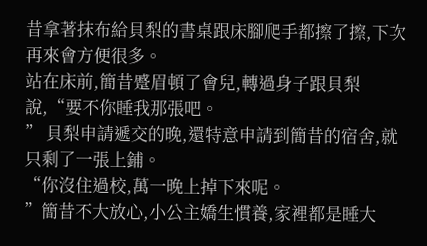昔拿著抹布給貝梨的書桌跟床腳爬手都擦了擦,下次再來會方便很多。
站在床前,簡昔蹙眉頓了會兒,轉過身子跟貝梨說,“要不你睡我那張吧。
” 貝梨申請遞交的晚,還特意申請到簡昔的宿舍,就只剩了一張上鋪。
“你沒住過校,萬一晚上掉下來呢。
”簡昔不大放心,小公主嬌生慣養,家裡都是睡大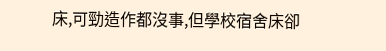床,可勁造作都沒事,但學校宿舍床卻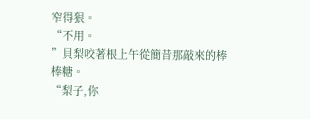窄得狠。
“不用。
”貝梨咬著根上午從簡昔那敲來的棒棒糖。
“梨子,你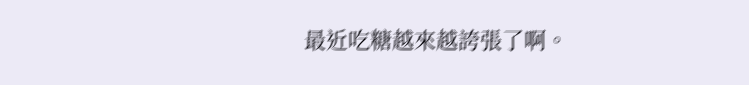最近吃糖越來越誇張了啊。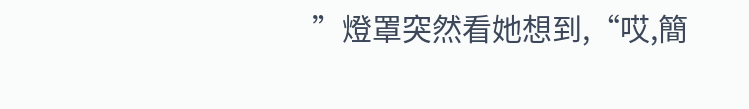”燈罩突然看她想到,“哎,簡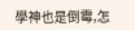學神也是倒霉,怎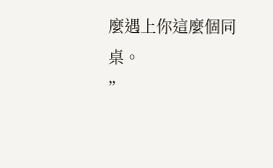麼遇上你這麼個同桌。
”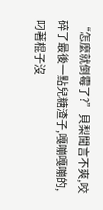“怎麼就倒霉了?”貝梨聞言不爽,咬碎了最後一點兒糖渣子,嘎嘣嘎嘣的,叼著棍子沒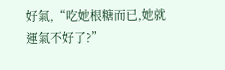好氣,“吃她根糖而已,她就運氣不好了?”